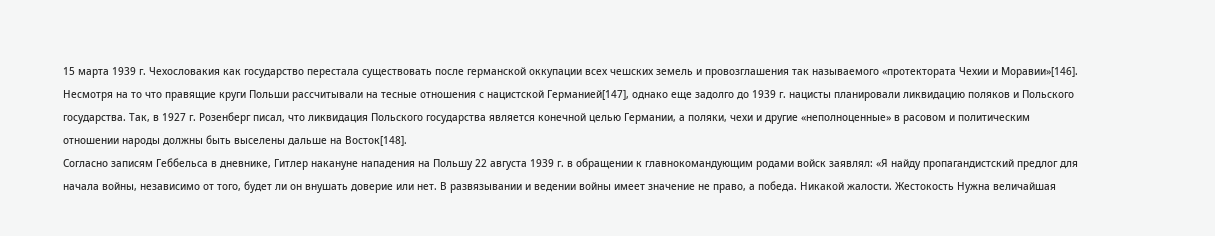15 марта 1939 г. Чехословакия как государство перестала существовать после германской оккупации всех чешских земель и провозглашения так называемого «протектората Чехии и Моравии»[146].
Несмотря на то что правящие круги Польши рассчитывали на тесные отношения с нацистской Германией[147], однако еще задолго до 1939 г. нацисты планировали ликвидацию поляков и Польского государства. Так, в 1927 г. Розенберг писал, что ликвидация Польского государства является конечной целью Германии, а поляки, чехи и другие «неполноценные» в расовом и политическим отношении народы должны быть выселены дальше на Восток[148].
Согласно записям Геббельса в дневнике, Гитлер накануне нападения на Польшу 22 августа 1939 г. в обращении к главнокомандующим родами войск заявлял: «Я найду пропагандистский предлог для начала войны, независимо от того, будет ли он внушать доверие или нет. В развязывании и ведении войны имеет значение не право, а победа. Никакой жалости. Жестокость Нужна величайшая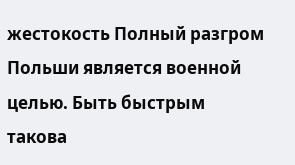жестокость Полный разгром Польши является военной целью. Быть быстрым такова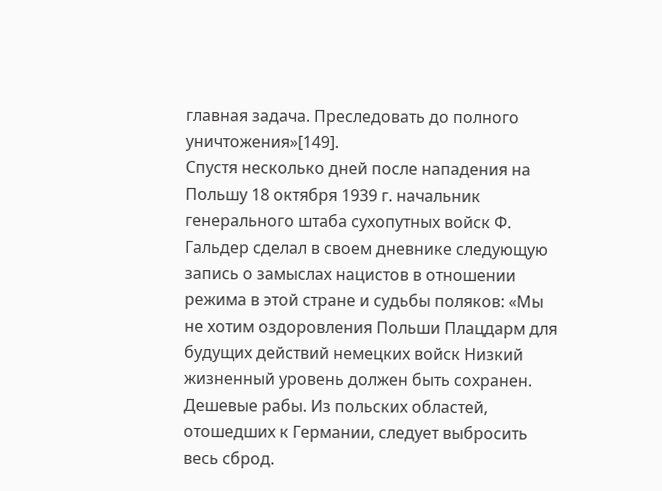главная задача. Преследовать до полного уничтожения»[149].
Спустя несколько дней после нападения на Польшу 18 октября 1939 г. начальник генерального штаба сухопутных войск Ф. Гальдер сделал в своем дневнике следующую запись о замыслах нацистов в отношении режима в этой стране и судьбы поляков: «Мы не хотим оздоровления Польши Плацдарм для будущих действий немецких войск Низкий жизненный уровень должен быть сохранен. Дешевые рабы. Из польских областей, отошедших к Германии, следует выбросить весь сброд.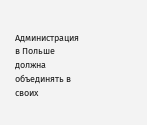Администрация в Польше должна объединять в своих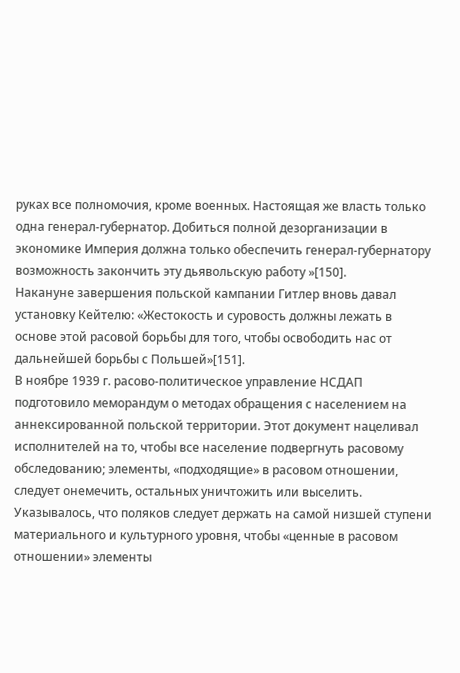руках все полномочия, кроме военных. Настоящая же власть только одна генерал-губернатор. Добиться полной дезорганизации в экономике Империя должна только обеспечить генерал-губернатору возможность закончить эту дьявольскую работу »[150].
Накануне завершения польской кампании Гитлер вновь давал установку Кейтелю: «Жестокость и суровость должны лежать в основе этой расовой борьбы для того, чтобы освободить нас от дальнейшей борьбы с Польшей»[151].
В ноябре 1939 г. расово-политическое управление НСДАП подготовило меморандум о методах обращения с населением на аннексированной польской территории. Этот документ нацеливал исполнителей на то, чтобы все население подвергнуть расовому обследованию; элементы, «подходящие» в расовом отношении, следует онемечить, остальных уничтожить или выселить. Указывалось, что поляков следует держать на самой низшей ступени материального и культурного уровня, чтобы «ценные в расовом отношении» элементы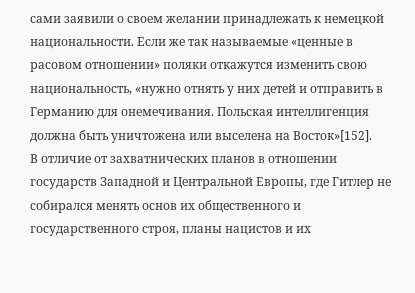сами заявили о своем желании принадлежать к немецкой национальности. Если же так называемые «ценные в расовом отношении» поляки откажутся изменить свою национальность, «нужно отнять у них детей и отправить в Германию для онемечивания. Польская интеллигенция должна быть уничтожена или выселена на Восток»[152].
В отличие от захватнических планов в отношении государств Западной и Центральной Европы, где Гитлер не собирался менять основ их общественного и государственного строя, планы нацистов и их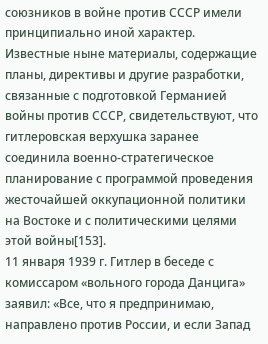союзников в войне против СССР имели принципиально иной характер. Известные ныне материалы, содержащие планы, директивы и другие разработки, связанные с подготовкой Германией войны против СССР, свидетельствуют, что гитлеровская верхушка заранее соединила военно-стратегическое планирование с программой проведения жесточайшей оккупационной политики на Востоке и с политическими целями этой войны[153].
11 января 1939 г. Гитлер в беседе с комиссаром «вольного города Данцига» заявил: «Все, что я предпринимаю, направлено против России, и если Запад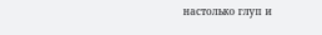настолько глуп и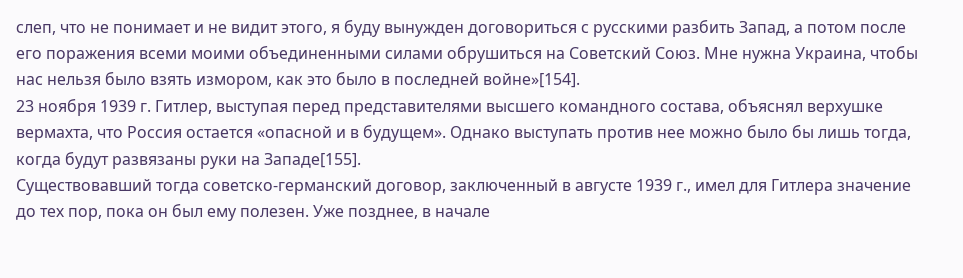слеп, что не понимает и не видит этого, я буду вынужден договориться с русскими разбить Запад, а потом после его поражения всеми моими объединенными силами обрушиться на Советский Союз. Мне нужна Украина, чтобы нас нельзя было взять измором, как это было в последней войне»[154].
23 ноября 1939 г. Гитлер, выступая перед представителями высшего командного состава, объяснял верхушке вермахта, что Россия остается «опасной и в будущем». Однако выступать против нее можно было бы лишь тогда, когда будут развязаны руки на Западе[155].
Существовавший тогда советско-германский договор, заключенный в августе 1939 г., имел для Гитлера значение до тех пор, пока он был ему полезен. Уже позднее, в начале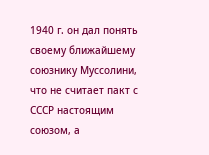1940 г. он дал понять своему ближайшему союзнику Муссолини, что не считает пакт с СССР настоящим союзом, а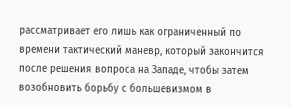рассматривает его лишь как ограниченный по времени тактический маневр, который закончится после решения вопроса на Западе, чтобы затем возобновить борьбу с большевизмом в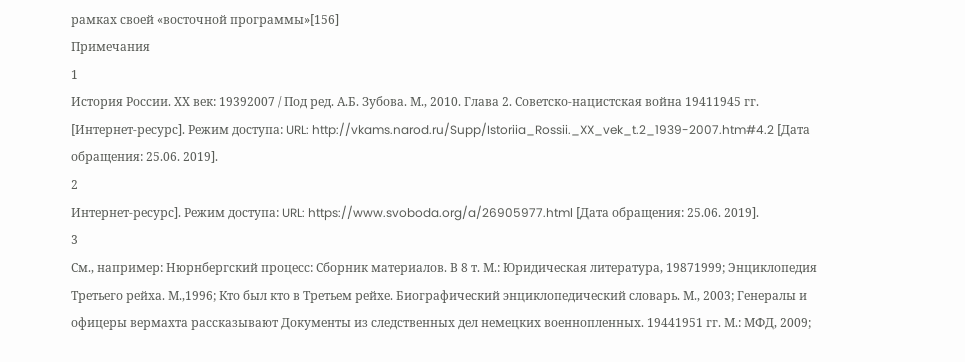рамках своей «восточной программы»[156]
Примечания
1
История России. ХХ век: 19392007 / Под ред. А.Б. Зубова. М., 2010. Глава 2. Советско-нацистская война 19411945 гг. [Интернет-ресурс]. Режим доступа: URL: http://vkams.narod.ru/Supp/Istoriia_Rossii._XX_vek_t.2_1939-2007.htm#4.2 [Дата обращения: 25.06. 2019].
2
Интернет-ресурс]. Режим доступа: URL: https://www.svoboda.org/a/26905977.html [Дата обращения: 25.06. 2019].
3
См., например: Нюрнбергский процесс: Сборник материалов. В 8 т. М.: Юридическая литература, 19871999; Энциклопедия Третьего рейха. М.,1996; Кто был кто в Третьем рейхе. Биографический энциклопедический словарь. М., 2003; Генералы и офицеры вермахта рассказывают Документы из следственных дел немецких военнопленных. 19441951 гг. М.: МФД, 2009;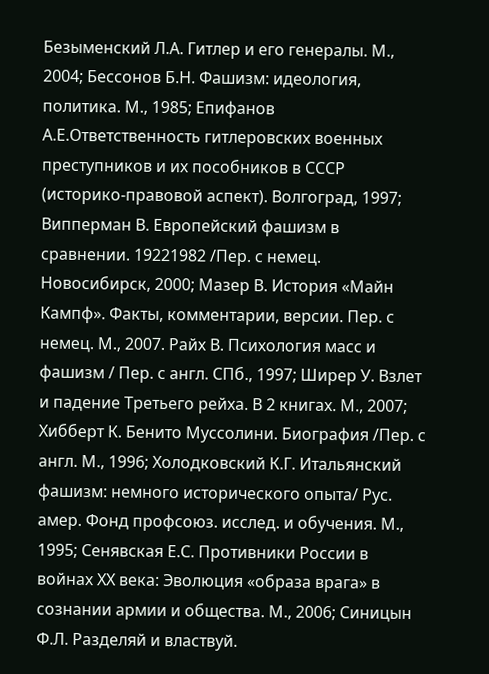Безыменский Л.А. Гитлер и его генералы. М., 2004; Бессонов Б.Н. Фашизм: идеология, политика. М., 1985; Епифанов А.Е.Ответственность гитлеровских военных преступников и их пособников в СССР (историко-правовой аспект). Волгоград, 1997; Випперман В. Европейский фашизм в сравнении. 19221982 /Пер. с немец. Новосибирск, 2000; Мазер В. История «Майн Кампф». Факты, комментарии, версии. Пер. с немец. М., 2007. Райх В. Психология масс и фашизм / Пер. с англ. СПб., 1997; Ширер У. Взлет и падение Третьего рейха. В 2 книгах. М., 2007; Хибберт К. Бенито Муссолини. Биография /Пер. с англ. М., 1996; Холодковский К.Г. Итальянский фашизм: немного исторического опыта/ Рус. амер. Фонд профсоюз. исслед. и обучения. М., 1995; Сенявская Е.С. Противники России в войнах ХХ века: Эволюция «образа врага» в сознании армии и общества. М., 2006; Синицын Ф.Л. Разделяй и властвуй.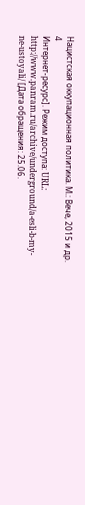Нацистская оккупационная политика. М.: Вече, 2015 и др.
4
Интернет-ресурс]. Режим доступа: URL: http://www.panram.ru/archive/underground/a-esli-b-my-ne-ustoyali/ [Дата обращения: 25.06.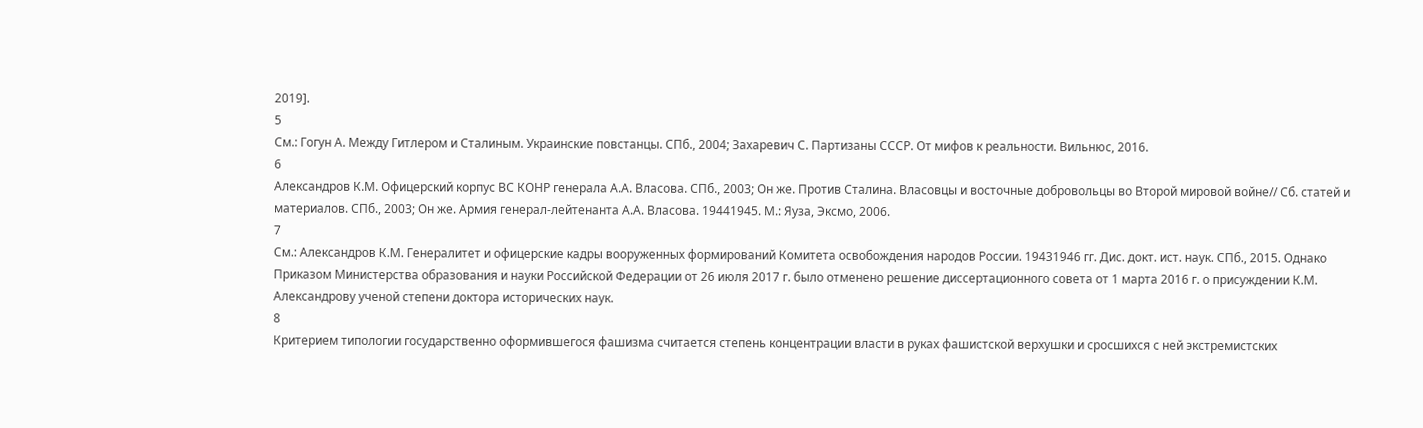2019].
5
См.: Гогун А. Между Гитлером и Сталиным. Украинские повстанцы. СПб., 2004; Захаревич С. Партизаны СССР. От мифов к реальности. Вильнюс, 2016.
6
Александров К.М. Офицерский корпус ВС КОНР генерала А.А. Власова. СПб., 2003; Он же. Против Сталина. Власовцы и восточные добровольцы во Второй мировой войне// Сб. статей и материалов. СПб., 2003; Он же. Армия генерал-лейтенанта А.А. Власова. 19441945. М.: Яуза, Эксмо, 2006.
7
См.: Александров К.М. Генералитет и офицерские кадры вооруженных формирований Комитета освобождения народов России. 19431946 гг. Дис. докт. ист. наук. СПб., 2015. Однако Приказом Министерства образования и науки Российской Федерации от 26 июля 2017 г. было отменено решение диссертационного совета от 1 марта 2016 г. о присуждении К.М. Александрову ученой степени доктора исторических наук.
8
Критерием типологии государственно оформившегося фашизма считается степень концентрации власти в руках фашистской верхушки и сросшихся с ней экстремистских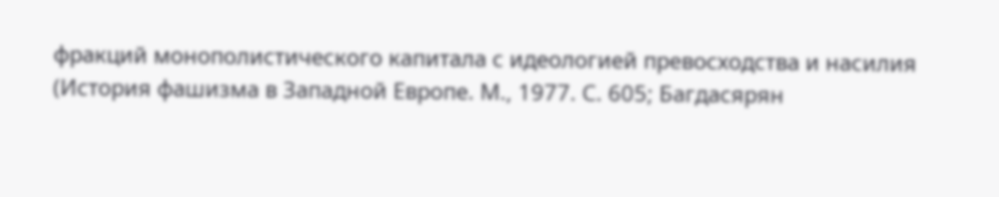фракций монополистического капитала с идеологией превосходства и насилия (История фашизма в Западной Европе. М., 1977. С. 605; Багдасярян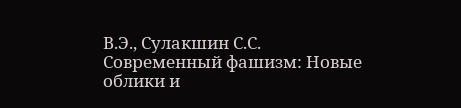В.Э., Сулакшин С.С. Современный фашизм: Новые облики и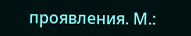проявления. М.: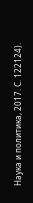Наука и политика, 2017. С. 122124).